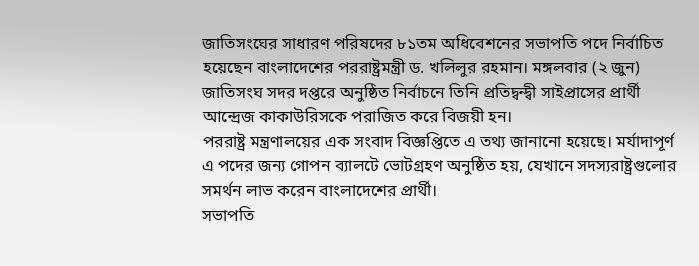জাতিসংঘের সাধারণ পরিষদের ৮১তম অধিবেশনের সভাপতি পদে নির্বাচিত হয়েছেন বাংলাদেশের পররাষ্ট্রমন্ত্রী ড. খলিলুর রহমান। মঙ্গলবার (২ জুন) জাতিসংঘ সদর দপ্তরে অনুষ্ঠিত নির্বাচনে তিনি প্রতিদ্বন্দ্বী সাইপ্রাসের প্রার্থী আন্দ্রেজ কাকাউরিসকে পরাজিত করে বিজয়ী হন।
পররাষ্ট্র মন্ত্রণালয়ের এক সংবাদ বিজ্ঞপ্তিতে এ তথ্য জানানো হয়েছে। মর্যাদাপূর্ণ এ পদের জন্য গোপন ব্যালটে ভোটগ্রহণ অনুষ্ঠিত হয়, যেখানে সদস্যরাষ্ট্রগুলোর সমর্থন লাভ করেন বাংলাদেশের প্রার্থী।
সভাপতি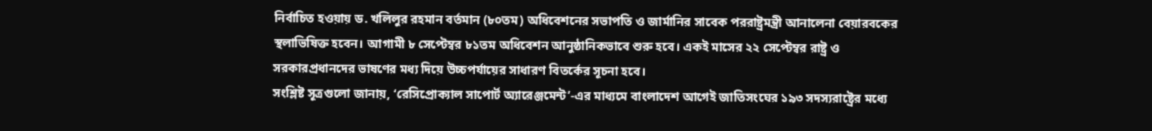নির্বাচিত হওয়ায় ড. খলিলুর রহমান বর্তমান (৮০তম) অধিবেশনের সভাপতি ও জার্মানির সাবেক পররাষ্ট্রমন্ত্রী আনালেনা বেয়ারবকের স্থলাভিষিক্ত হবেন। আগামী ৮ সেপ্টেম্বর ৮১তম অধিবেশন আনুষ্ঠানিকভাবে শুরু হবে। একই মাসের ২২ সেপ্টেম্বর রাষ্ট্র ও সরকারপ্রধানদের ভাষণের মধ্য দিয়ে উচ্চপর্যায়ের সাধারণ বিতর্কের সূচনা হবে।
সংশ্লিষ্ট সূত্রগুলো জানায়, ‘রেসিপ্রোক্যাল সাপোর্ট অ্যারেঞ্জমেন্ট’-এর মাধ্যমে বাংলাদেশ আগেই জাতিসংঘের ১৯৩ সদস্যরাষ্ট্রের মধ্যে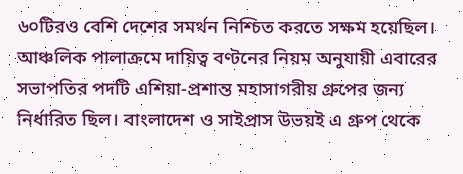৬০টিরও বেশি দেশের সমর্থন নিশ্চিত করতে সক্ষম হয়েছিল। আঞ্চলিক পালাক্রমে দায়িত্ব বণ্টনের নিয়ম অনুযায়ী এবারের সভাপতির পদটি এশিয়া-প্রশান্ত মহাসাগরীয় গ্রুপের জন্য নির্ধারিত ছিল। বাংলাদেশ ও সাইপ্রাস উভয়ই এ গ্রুপ থেকে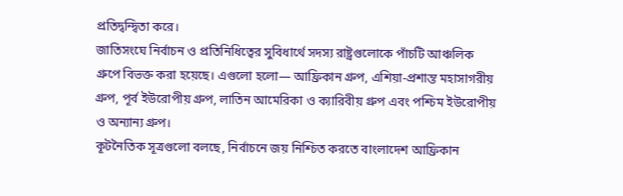প্রতিদ্বন্দ্বিতা করে।
জাতিসংঘে নির্বাচন ও প্রতিনিধিত্বের সুবিধার্থে সদস্য রাষ্ট্রগুলোকে পাঁচটি আঞ্চলিক গ্রুপে বিভক্ত করা হয়েছে। এগুলো হলো— আফ্রিকান গ্রুপ, এশিয়া-প্রশান্ত মহাসাগরীয় গ্রুপ, পূর্ব ইউরোপীয় গ্রুপ, লাতিন আমেরিকা ও ক্যারিবীয় গ্রুপ এবং পশ্চিম ইউরোপীয় ও অন্যান্য গ্রুপ।
কূটনৈতিক সূত্রগুলো বলছে, নির্বাচনে জয় নিশ্চিত করতে বাংলাদেশ আফ্রিকান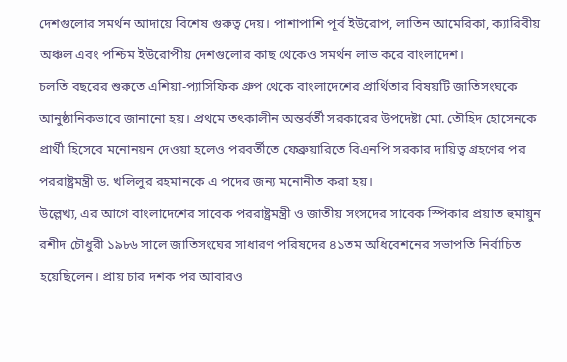দেশগুলোর সমর্থন আদায়ে বিশেষ গুরুত্ব দেয়। পাশাপাশি পূর্ব ইউরোপ, লাতিন আমেরিকা, ক্যারিবীয় অঞ্চল এবং পশ্চিম ইউরোপীয় দেশগুলোর কাছ থেকেও সমর্থন লাভ করে বাংলাদেশ।
চলতি বছরের শুরুতে এশিয়া-প্যাসিফিক গ্রুপ থেকে বাংলাদেশের প্রার্থিতার বিষয়টি জাতিসংঘকে আনুষ্ঠানিকভাবে জানানো হয়। প্রথমে তৎকালীন অন্তর্বর্তী সরকারের উপদেষ্টা মো. তৌহিদ হোসেনকে প্রার্থী হিসেবে মনোনয়ন দেওয়া হলেও পরবর্তীতে ফেব্রুয়ারিতে বিএনপি সরকার দায়িত্ব গ্রহণের পর পররাষ্ট্রমন্ত্রী ড. খলিলুর রহমানকে এ পদের জন্য মনোনীত করা হয়।
উল্লেখ্য, এর আগে বাংলাদেশের সাবেক পররাষ্ট্রমন্ত্রী ও জাতীয় সংসদের সাবেক স্পিকার প্রয়াত হুমায়ুন রশীদ চৌধুরী ১৯৮৬ সালে জাতিসংঘের সাধারণ পরিষদের ৪১তম অধিবেশনের সভাপতি নির্বাচিত হয়েছিলেন। প্রায় চার দশক পর আবারও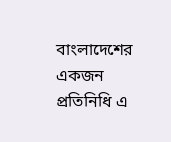বাংলাদেশের একজন প্রতিনিধি এ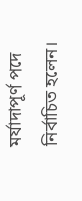মর্যাদাপূর্ণ পদে নির্বাচিত হলেন।